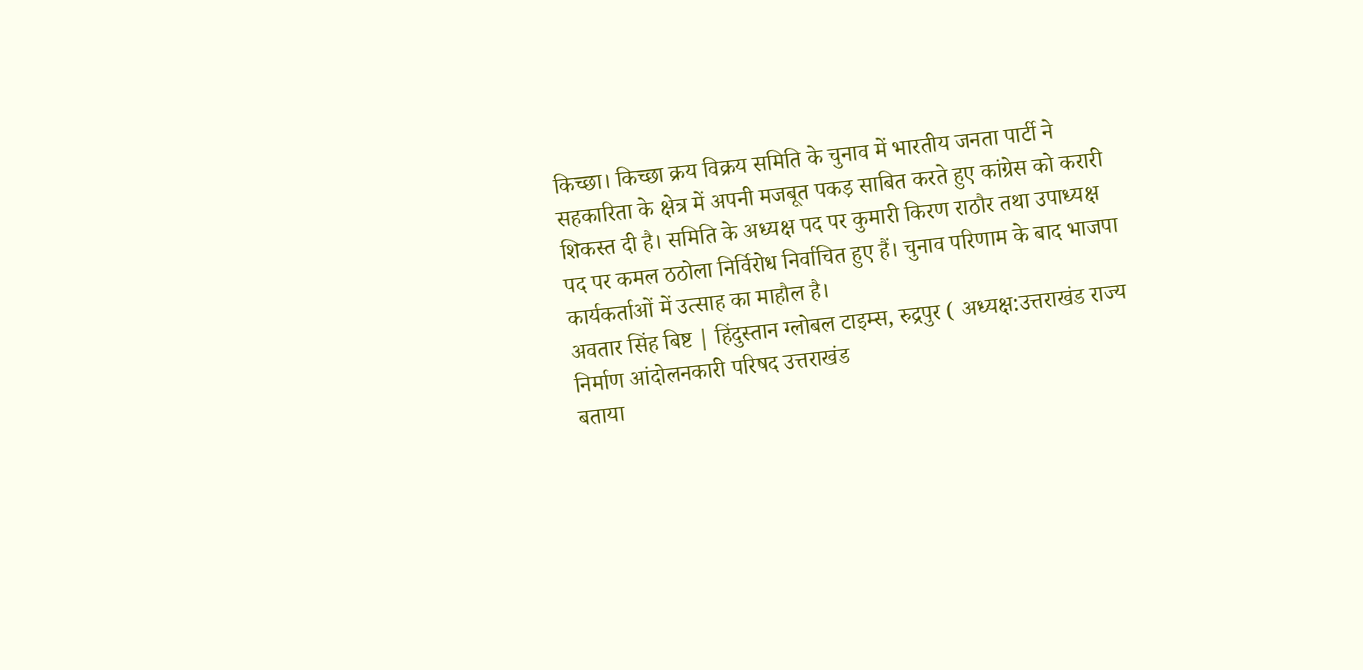किच्छा। किच्छा क्रय विक्रय समिति के चुनाव में भारतीय जनता पार्टी ने सहकारिता के क्षेत्र में अपनी मजबूत पकड़ साबित करते हुए कांग्रेस को करारी शिकस्त दी है। समिति के अध्यक्ष पद पर कुमारी किरण राठौर तथा उपाध्यक्ष पद पर कमल ठठोला निर्विरोध निर्वाचित हुए हैं। चुनाव परिणाम के बाद भाजपा कार्यकर्ताओं में उत्साह का माहौल है।
अवतार सिंह बिष्ट | हिंदुस्तान ग्लोबल टाइम्स, रुद्रपुर ( अध्यक्ष:उत्तराखंड राज्य निर्माण आंदोलनकारी परिषद उत्तराखंड
बताया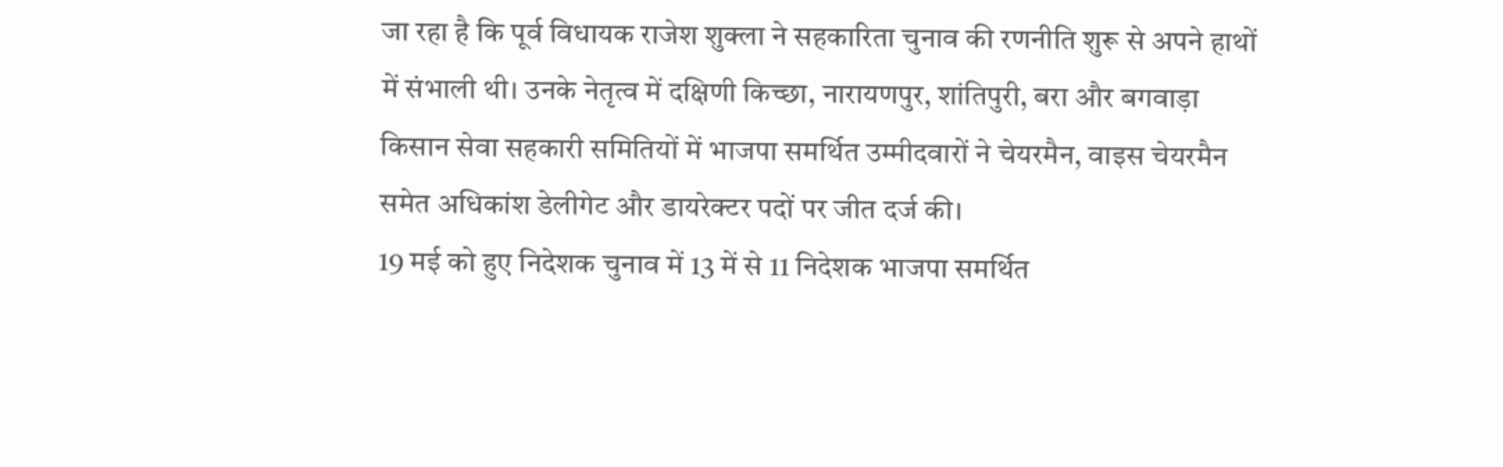जा रहा है कि पूर्व विधायक राजेश शुक्ला ने सहकारिता चुनाव की रणनीति शुरू से अपने हाथों में संभाली थी। उनके नेतृत्व में दक्षिणी किच्छा, नारायणपुर, शांतिपुरी, बरा और बगवाड़ा किसान सेवा सहकारी समितियों में भाजपा समर्थित उम्मीदवारों ने चेयरमैन, वाइस चेयरमैन समेत अधिकांश डेलीगेट और डायरेक्टर पदों पर जीत दर्ज की।
19 मई को हुए निदेशक चुनाव में 13 में से 11 निदेशक भाजपा समर्थित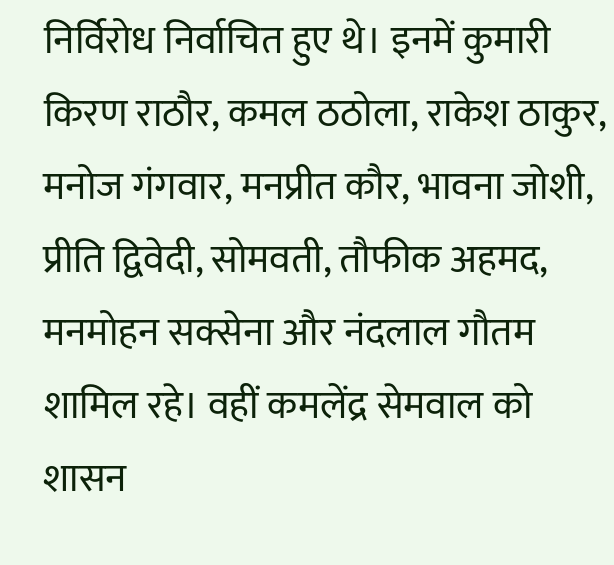निर्विरोध निर्वाचित हुए थे। इनमें कुमारी किरण राठौर, कमल ठठोला, राकेश ठाकुर, मनोज गंगवार, मनप्रीत कौर, भावना जोशी, प्रीति द्विवेदी, सोमवती, तौफीक अहमद, मनमोहन सक्सेना और नंदलाल गौतम शामिल रहे। वहीं कमलेंद्र सेमवाल को शासन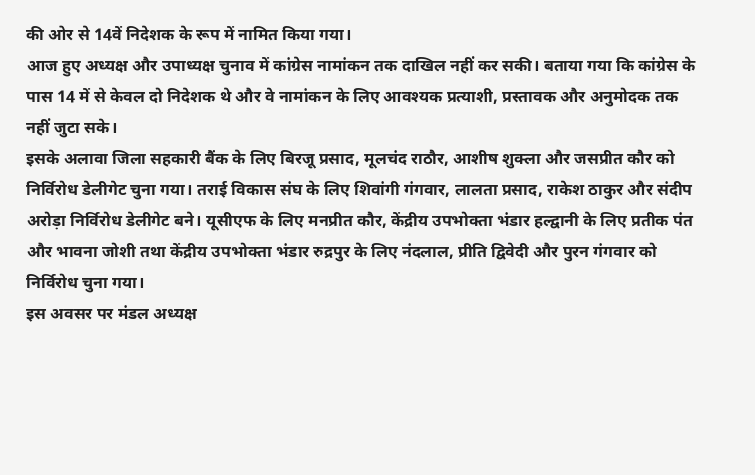की ओर से 14वें निदेशक के रूप में नामित किया गया।
आज हुए अध्यक्ष और उपाध्यक्ष चुनाव में कांग्रेस नामांकन तक दाखिल नहीं कर सकी। बताया गया कि कांग्रेस के पास 14 में से केवल दो निदेशक थे और वे नामांकन के लिए आवश्यक प्रत्याशी, प्रस्तावक और अनुमोदक तक नहीं जुटा सके।
इसके अलावा जिला सहकारी बैंक के लिए बिरजू प्रसाद, मूलचंद राठौर, आशीष शुक्ला और जसप्रीत कौर को निर्विरोध डेलीगेट चुना गया। तराई विकास संघ के लिए शिवांगी गंगवार, लालता प्रसाद, राकेश ठाकुर और संदीप अरोड़ा निर्विरोध डेलीगेट बने। यूसीएफ के लिए मनप्रीत कौर, केंद्रीय उपभोक्ता भंडार हल्द्वानी के लिए प्रतीक पंत और भावना जोशी तथा केंद्रीय उपभोक्ता भंडार रुद्रपुर के लिए नंदलाल, प्रीति द्विवेदी और पुरन गंगवार को निर्विरोध चुना गया।
इस अवसर पर मंडल अध्यक्ष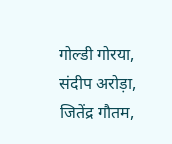गोल्डी गोरया, संदीप अरोड़ा, जितेंद्र गौतम,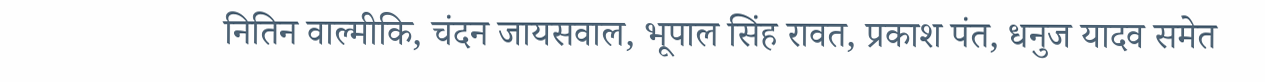नितिन वाल्मीकि, चंदन जायसवाल, भूपाल सिंह रावत, प्रकाश पंत, धनुज यादव समेत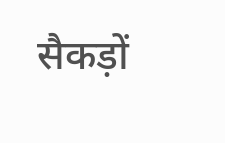सैकड़ों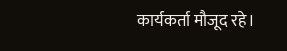कार्यकर्ता मौजूद रहे।